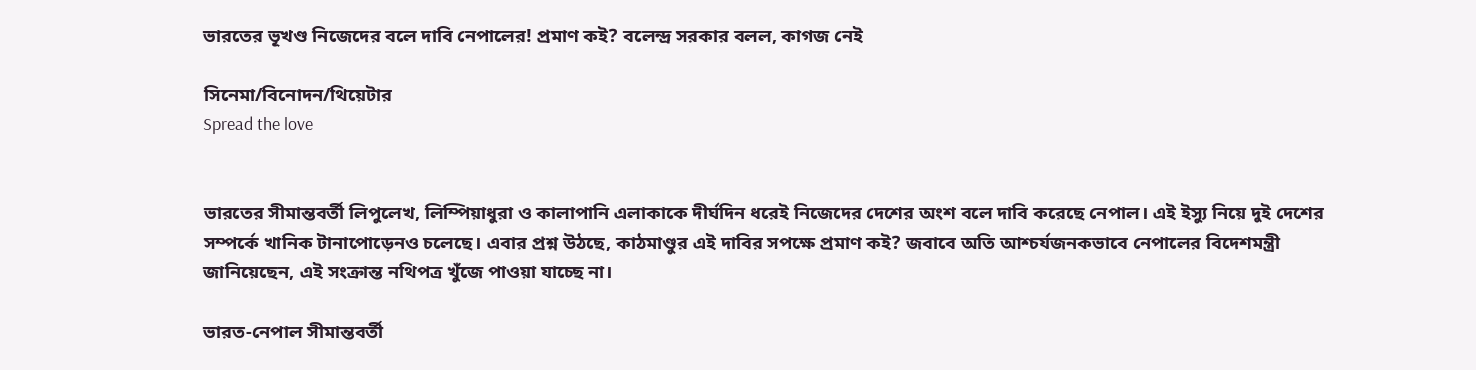ভারতের ভূখণ্ড নিজেদের বলে দাবি নেপালের! প্রমাণ কই? বলেন্দ্র সরকার বলল, কাগজ নেই

সিনেমা/বিনোদন/থিয়েটার
Spread the love


ভারতের সীমান্তবর্তী লিপুলেখ, লিম্পিয়াধুরা ও কালাপানি এলাকাকে দীর্ঘদিন ধরেই নিজেদের দেশের অংশ বলে দাবি করেছে নেপাল। এই ইস্যু নিয়ে দুই দেশের সম্পর্কে খানিক টানাপোড়েনও চলেছে। এবার প্রশ্ন উঠছে, কাঠমাণ্ডুর এই দাবির সপক্ষে প্রমাণ কই? জবাবে অতি আশ্চর্যজনকভাবে নেপালের বিদেশমন্ত্রী জানিয়েছেন, এই সংক্রান্ত নথিপত্র খুঁজে পাওয়া যাচ্ছে না।

ভারত-নেপাল সীমান্তবর্তী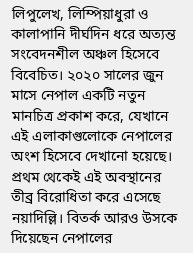লিপুলেখ, লিম্পিয়াধুরা ও কালাপানি দীর্ঘদিন ধরে অত্যন্ত সংবেদনশীল অঞ্চল হিসেবে বিবেচিত। ২০২০ সালের জুন মাসে নেপাল একটি নতুন মানচিত্র প্রকাশ করে, যেখানে এই এলাকাগুলোকে নেপালের অংশ হিসেবে দেখানো হয়েছে। প্রথম থেকেই এই অবস্থানের তীব্র বিরোধিতা করে এসেছে নয়াদিল্লি। বিতর্ক আরও উসকে দিয়েছেন নেপালের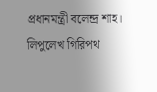প্রধানমন্ত্রী বলেন্দ্র শাহ। লিপুলেখ গিরিপথ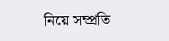নিয়ে সম্প্রতি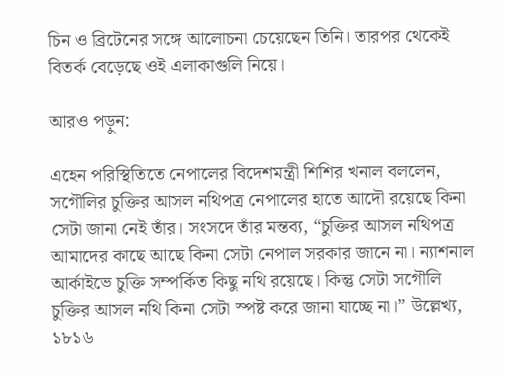চিন ও ব্রিটেনের সঙ্গে আলোচনা চেয়েছেন তিনি। তারপর থেকেই বিতর্ক বেড়েছে ওই এলাকাগুলি নিয়ে।

আরও পড়ুন:

এহেন পরিস্থিতিতে নেপালের বিদেশমন্ত্রী শিশির খনাল বললেন, সগৌলির চুক্তির আসল নথিপত্র নেপালের হাতে আদৌ রয়েছে কিনা সেটা জানা নেই তাঁর। সংসদে তাঁর মন্তব্য, “চুক্তির আসল নথিপত্র আমাদের কাছে আছে কিনা সেটা নেপাল সরকার জানে না। ন্যাশনাল আর্কাইভে চুক্তি সম্পর্কিত কিছু নথি রয়েছে। কিন্তু সেটা সগৌলি চুক্তির আসল নথি কিনা সেটা স্পষ্ট করে জানা যাচ্ছে না।” উল্লেখ্য, ১৮১৬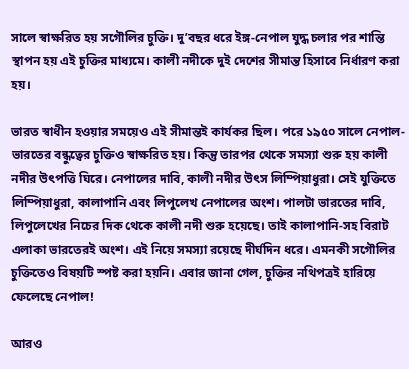সালে স্বাক্ষরিত হয় সগৌলির চুক্তি। দু’বছর ধরে ইঙ্গ-নেপাল যুদ্ধ চলার পর শান্তি স্থাপন হয় এই চুক্তির মাধ্যমে। কালী নদীকে দুই দেশের সীমান্ত হিসাবে নির্ধারণ করা হয়।

ভারত স্বাধীন হওয়ার সময়েও এই সীমান্তই কার্যকর ছিল। পরে ১৯৫০ সালে নেপাল-ভারতের বন্ধুত্বের চুক্তিও স্বাক্ষরিত হয়। কিন্তু তারপর থেকে সমস্যা শুরু হয় কালী নদীর উৎপত্তি ঘিরে। নেপালের দাবি, কালী নদীর উৎস লিম্পিয়াধুরা। সেই যুক্তিতে লিম্পিয়াধুরা, কালাপানি এবং লিপুলেখ নেপালের অংশ। পালটা ভারতের দাবি, লিপুলেখের নিচের দিক থেকে কালী নদী শুরু হয়েছে। তাই কালাপানি-সহ বিরাট এলাকা ভারতেরই অংশ। এই নিয়ে সমস্যা রয়েছে দীর্ঘদিন ধরে। এমনকী সগৌলির চুক্তিতেও বিষয়টি স্পষ্ট করা হয়নি। এবার জানা গেল, চুক্তির নথিপত্রই হারিয়ে ফেলেছে নেপাল!

আরও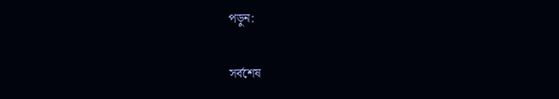পড়ুন:

সর্বশেষ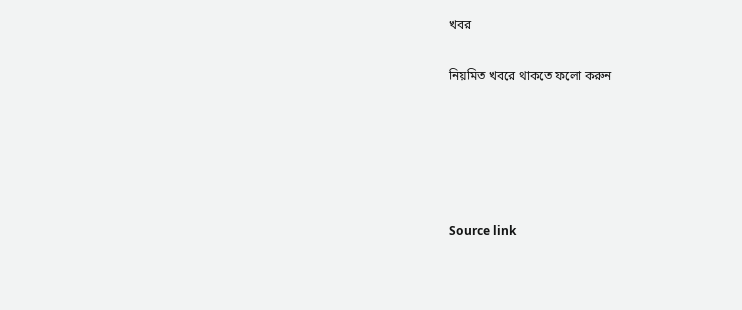খবর

নিয়মিত খবরে থাকতে ফলো করুন





Source link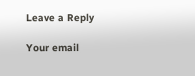Leave a Reply

Your email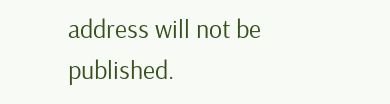address will not be published.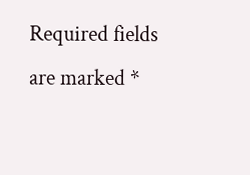Required fields are marked *